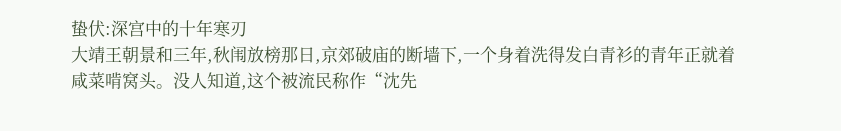蛰伏:深宫中的十年寒刃
大靖王朝景和三年,秋闱放榜那日,京郊破庙的断墙下,一个身着洗得发白青衫的青年正就着咸菜啃窝头。没人知道,这个被流民称作“沈先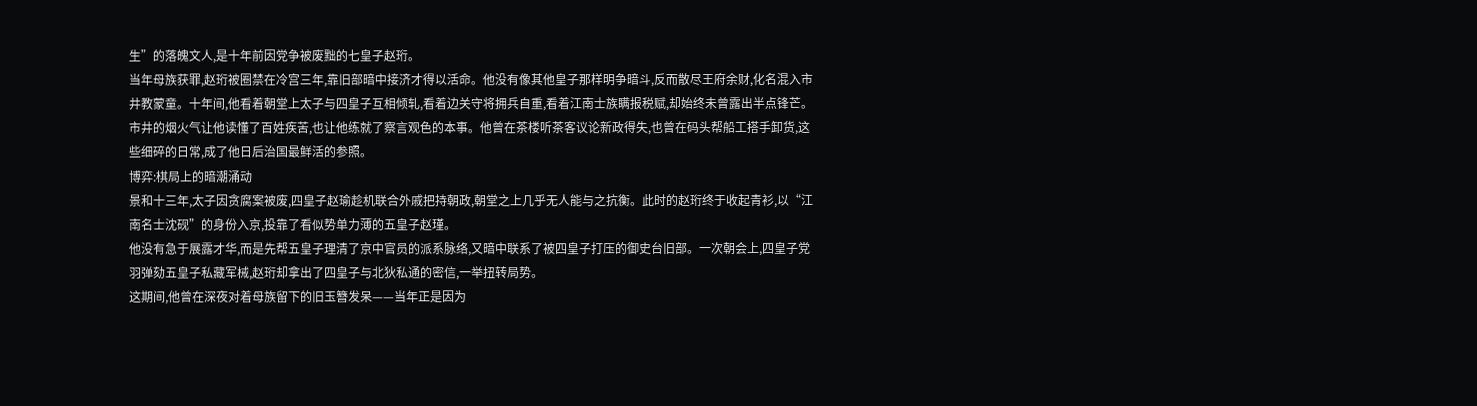生”的落魄文人,是十年前因党争被废黜的七皇子赵珩。
当年母族获罪,赵珩被圈禁在冷宫三年,靠旧部暗中接济才得以活命。他没有像其他皇子那样明争暗斗,反而散尽王府余财,化名混入市井教蒙童。十年间,他看着朝堂上太子与四皇子互相倾轧,看着边关守将拥兵自重,看着江南士族瞒报税赋,却始终未曾露出半点锋芒。
市井的烟火气让他读懂了百姓疾苦,也让他练就了察言观色的本事。他曾在茶楼听茶客议论新政得失,也曾在码头帮船工搭手卸货,这些细碎的日常,成了他日后治国最鲜活的参照。
博弈:棋局上的暗潮涌动
景和十三年,太子因贪腐案被废,四皇子赵瑜趁机联合外戚把持朝政,朝堂之上几乎无人能与之抗衡。此时的赵珩终于收起青衫,以“江南名士沈砚”的身份入京,投靠了看似势单力薄的五皇子赵瑾。
他没有急于展露才华,而是先帮五皇子理清了京中官员的派系脉络,又暗中联系了被四皇子打压的御史台旧部。一次朝会上,四皇子党羽弹劾五皇子私藏军械,赵珩却拿出了四皇子与北狄私通的密信,一举扭转局势。
这期间,他曾在深夜对着母族留下的旧玉簪发呆——当年正是因为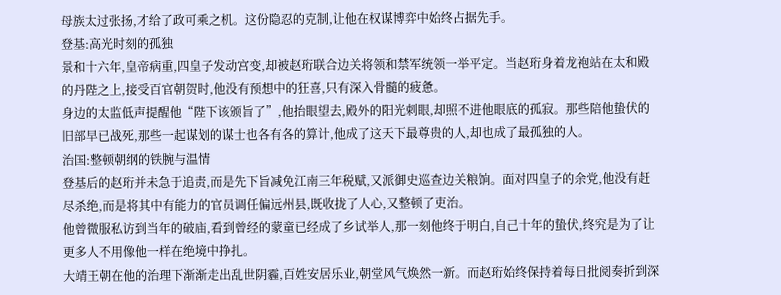母族太过张扬,才给了政可乘之机。这份隐忍的克制,让他在权谋博弈中始终占据先手。
登基:高光时刻的孤独
景和十六年,皇帝病重,四皇子发动宫变,却被赵珩联合边关将领和禁军统领一举平定。当赵珩身着龙袍站在太和殿的丹陛之上,接受百官朝贺时,他没有预想中的狂喜,只有深入骨髓的疲惫。
身边的太监低声提醒他“陛下该颁旨了”,他抬眼望去,殿外的阳光刺眼,却照不进他眼底的孤寂。那些陪他蛰伏的旧部早已战死,那些一起谋划的谋士也各有各的算计,他成了这天下最尊贵的人,却也成了最孤独的人。
治国:整顿朝纲的铁腕与温情
登基后的赵珩并未急于追责,而是先下旨减免江南三年税赋,又派御史巡查边关粮饷。面对四皇子的余党,他没有赶尽杀绝,而是将其中有能力的官员调任偏远州县,既收拢了人心,又整顿了吏治。
他曾微服私访到当年的破庙,看到曾经的蒙童已经成了乡试举人,那一刻他终于明白,自己十年的蛰伏,终究是为了让更多人不用像他一样在绝境中挣扎。
大靖王朝在他的治理下渐渐走出乱世阴霾,百姓安居乐业,朝堂风气焕然一新。而赵珩始终保持着每日批阅奏折到深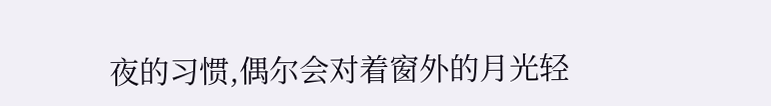夜的习惯,偶尔会对着窗外的月光轻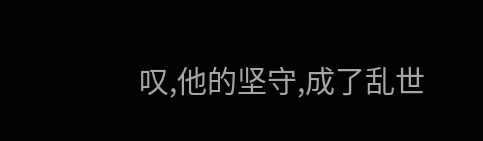叹,他的坚守,成了乱世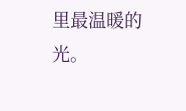里最温暖的光。